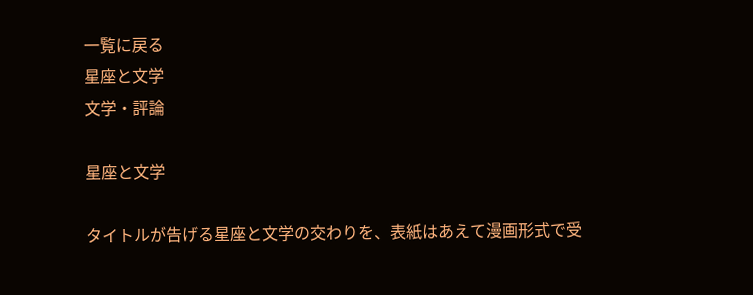一覧に戻る
星座と文学
文学・評論

星座と文学

タイトルが告げる星座と文学の交わりを、表紙はあえて漫画形式で受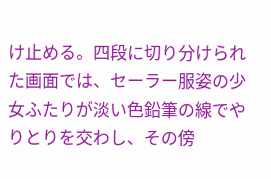け止める。四段に切り分けられた画面では、セーラー服姿の少女ふたりが淡い色鉛筆の線でやりとりを交わし、その傍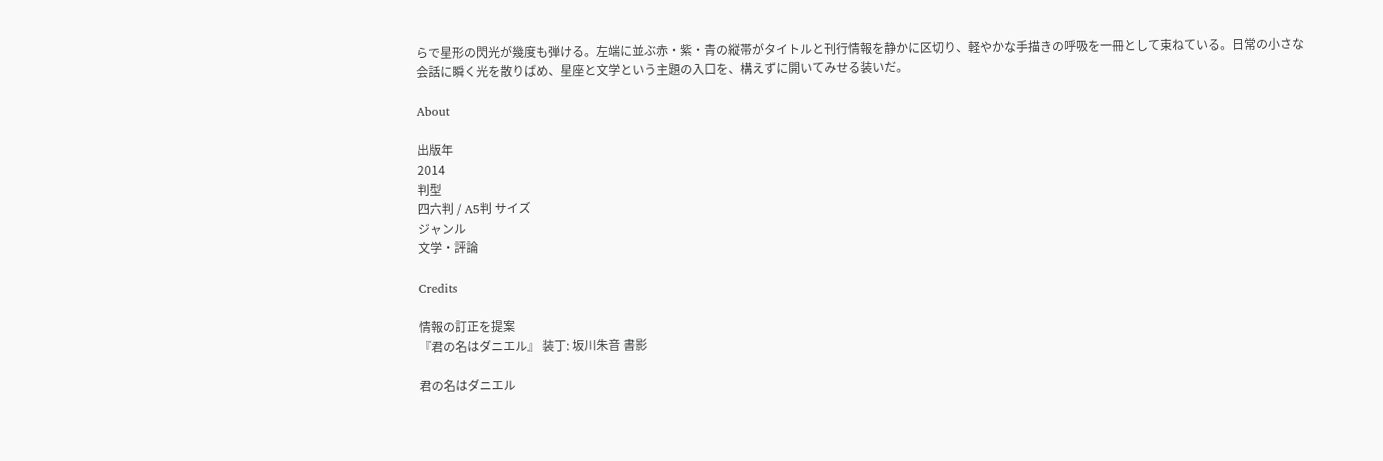らで星形の閃光が幾度も弾ける。左端に並ぶ赤・紫・青の縦帯がタイトルと刊行情報を静かに区切り、軽やかな手描きの呼吸を一冊として束ねている。日常の小さな会話に瞬く光を散りばめ、星座と文学という主題の入口を、構えずに開いてみせる装いだ。

About

出版年
2014
判型
四六判 / A5判 サイズ
ジャンル
文学・評論

Credits

情報の訂正を提案
『君の名はダニエル』 装丁: 坂川朱音 書影

君の名はダニエル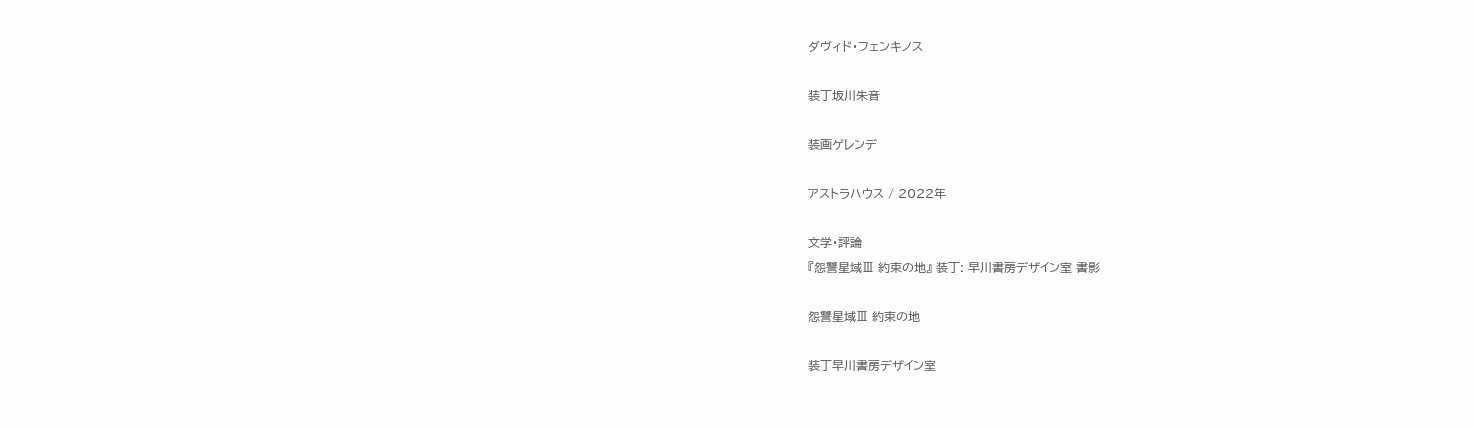ダヴィド・フェンキノス

装丁坂川朱音

装画ゲレンデ

アストラハウス / 2022年

文学・評論
『怨讐星域Ⅲ 約束の地』 装丁: 早川書房デザイン室 書影

怨讐星域Ⅲ 約束の地

装丁早川書房デザイン室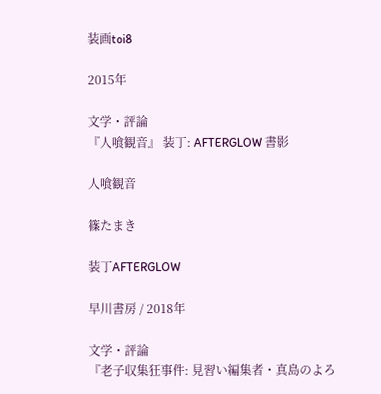装画toi8

2015年

文学・評論
『人喰観音』 装丁: AFTERGLOW 書影

人喰観音

篠たまき

装丁AFTERGLOW

早川書房 / 2018年

文学・評論
『老子収集狂事件: 見習い編集者・真島のよろ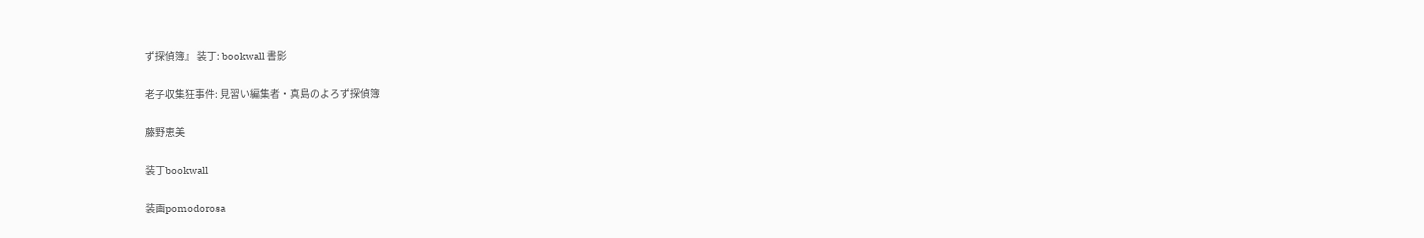ず探偵簿』 装丁: bookwall 書影

老子収集狂事件: 見習い編集者・真島のよろず探偵簿

藤野恵美

装丁bookwall

装画pomodorosa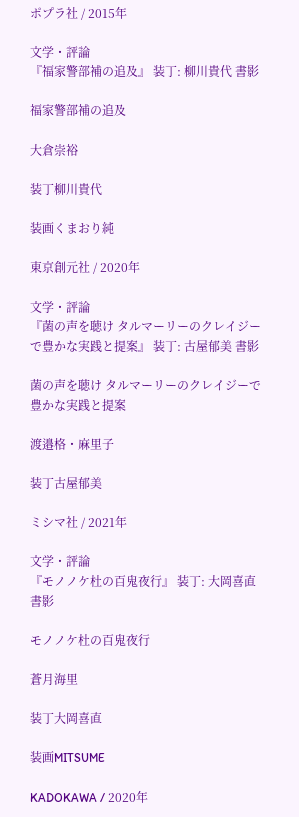ポプラ社 / 2015年

文学・評論
『福家警部補の追及』 装丁: 柳川貴代 書影

福家警部補の追及

大倉崇裕

装丁柳川貴代

装画くまおり純

東京創元社 / 2020年

文学・評論
『菌の声を聴け タルマーリーのクレイジーで豊かな実践と提案』 装丁: 古屋郁美 書影

菌の声を聴け タルマーリーのクレイジーで豊かな実践と提案

渡邉格・麻里子

装丁古屋郁美

ミシマ社 / 2021年

文学・評論
『モノノケ杜の百鬼夜行』 装丁: 大岡喜直 書影

モノノケ杜の百鬼夜行

蒼月海里

装丁大岡喜直

装画MITSUME

KADOKAWA / 2020年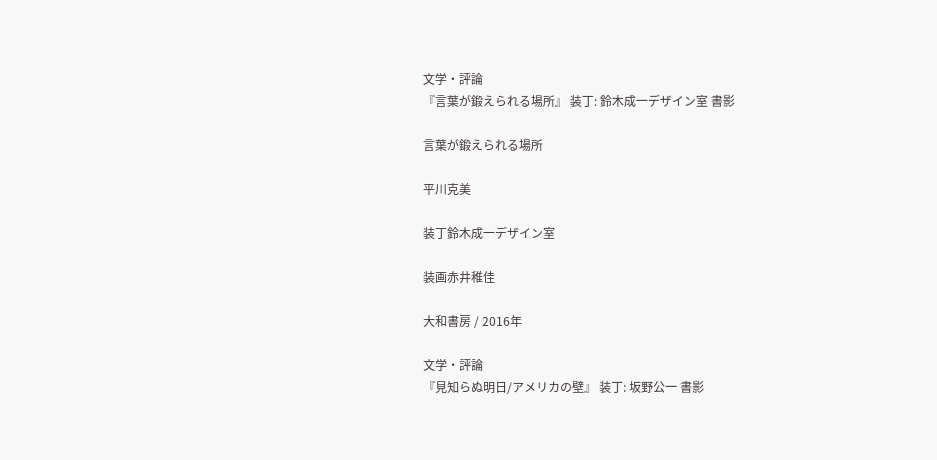文学・評論
『言葉が鍛えられる場所』 装丁: 鈴木成一デザイン室 書影

言葉が鍛えられる場所

平川克美

装丁鈴木成一デザイン室

装画赤井稚佳

大和書房 / 2016年

文学・評論
『見知らぬ明日/アメリカの壁』 装丁: 坂野公一 書影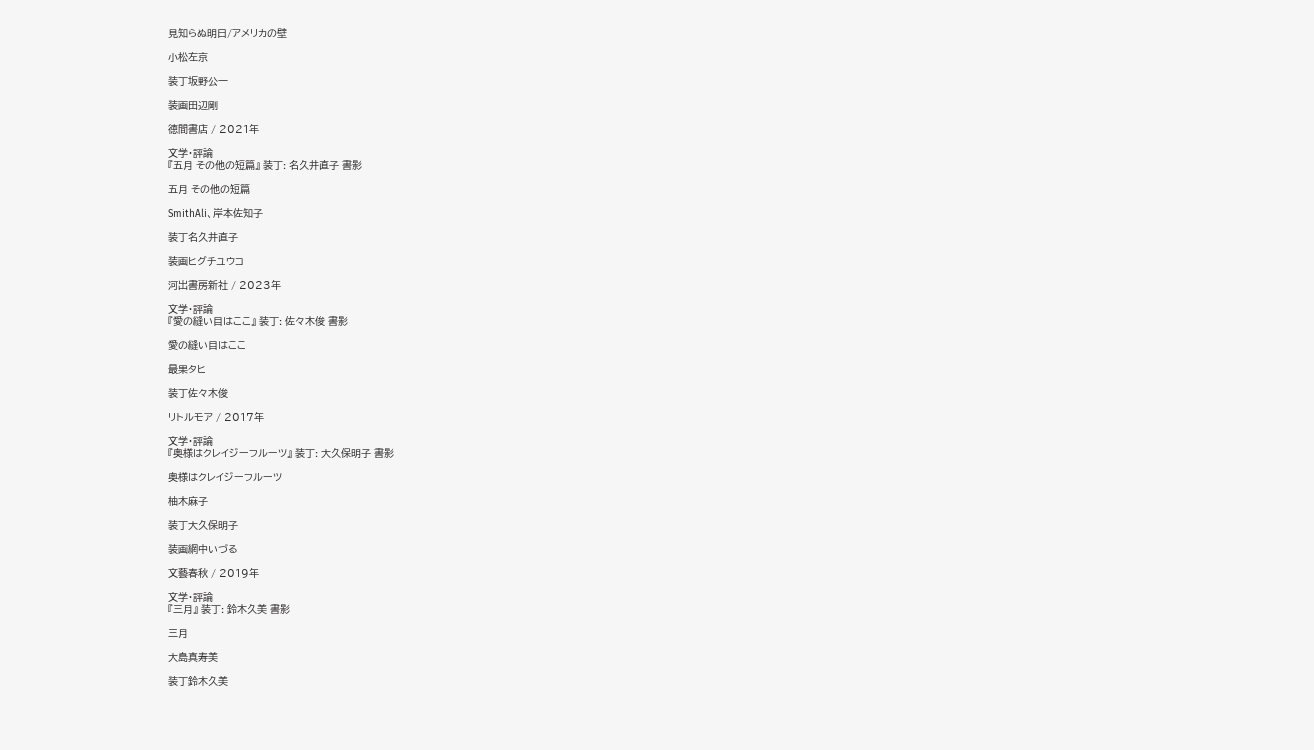見知らぬ明日/アメリカの壁

小松左京

装丁坂野公一

装画田辺剛

徳間書店 / 2021年

文学・評論
『五月 その他の短篇』 装丁: 名久井直子 書影

五月 その他の短篇

SmithAli、岸本佐知子

装丁名久井直子

装画ヒグチユウコ

河出書房新社 / 2023年

文学・評論
『愛の縫い目はここ』 装丁: 佐々木俊 書影

愛の縫い目はここ

最果タヒ

装丁佐々木俊

リトルモア / 2017年

文学・評論
『奥様はクレイジーフルーツ』 装丁: 大久保明子 書影

奥様はクレイジーフルーツ

柚木麻子

装丁大久保明子

装画網中いづる

文藝春秋 / 2019年

文学・評論
『三月』 装丁: 鈴木久美 書影

三月

大島真寿美

装丁鈴木久美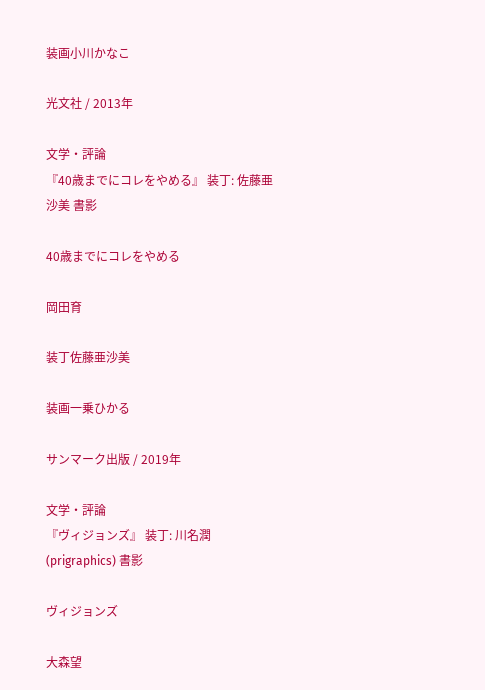装画小川かなこ

光文社 / 2013年

文学・評論
『40歳までにコレをやめる』 装丁: 佐藤亜沙美 書影

40歳までにコレをやめる

岡田育

装丁佐藤亜沙美

装画一乗ひかる

サンマーク出版 / 2019年

文学・評論
『ヴィジョンズ』 装丁: 川名潤(prigraphics) 書影

ヴィジョンズ

大森望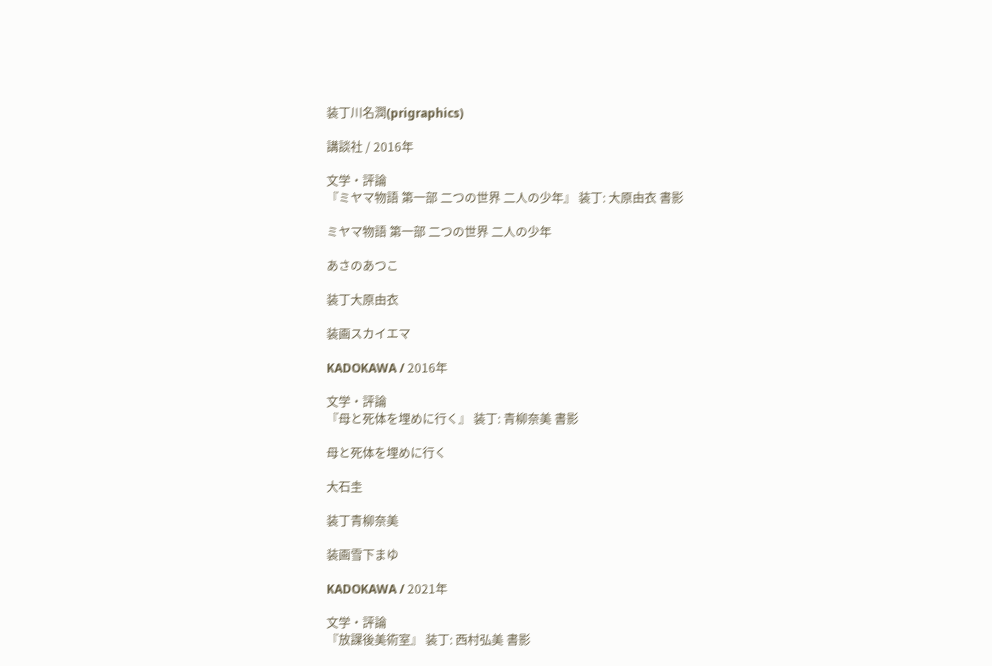装丁川名潤(prigraphics)

講談社 / 2016年

文学・評論
『ミヤマ物語 第一部 二つの世界 二人の少年』 装丁: 大原由衣 書影

ミヤマ物語 第一部 二つの世界 二人の少年

あさのあつこ

装丁大原由衣

装画スカイエマ

KADOKAWA / 2016年

文学・評論
『母と死体を埋めに行く』 装丁: 青柳奈美 書影

母と死体を埋めに行く

大石圭

装丁青柳奈美

装画雪下まゆ

KADOKAWA / 2021年

文学・評論
『放課後美術室』 装丁: 西村弘美 書影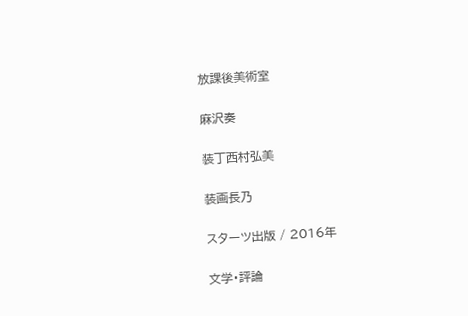放課後美術室

麻沢奏

装丁西村弘美

装画長乃

スターツ出版 / 2016年

文学・評論